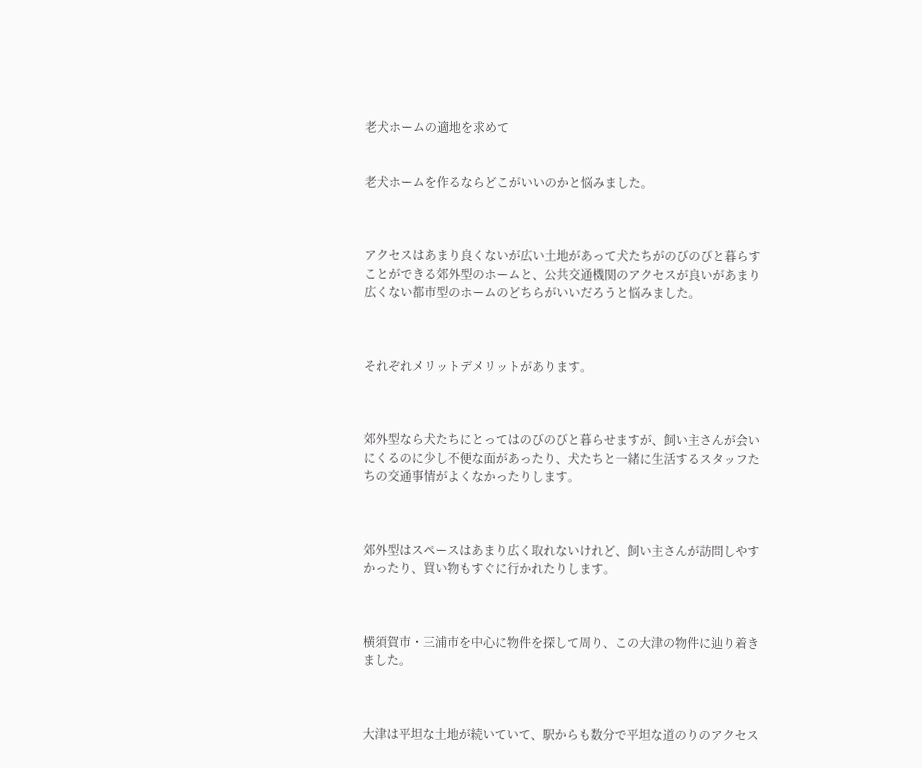老犬ホームの適地を求めて


老犬ホームを作るならどこがいいのかと悩みました。



アクセスはあまり良くないが広い土地があって犬たちがのびのびと暮らすことができる郊外型のホームと、公共交通機関のアクセスが良いがあまり広くない都市型のホームのどちらがいいだろうと悩みました。



それぞれメリットデメリットがあります。



郊外型なら犬たちにとってはのびのびと暮らせますが、飼い主さんが会いにくるのに少し不便な面があったり、犬たちと一緒に生活するスタッフたちの交通事情がよくなかったりします。



郊外型はスペースはあまり広く取れないけれど、飼い主さんが訪問しやすかったり、買い物もすぐに行かれたりします。



横須賀市・三浦市を中心に物件を探して周り、この大津の物件に辿り着きました。



大津は平坦な土地が続いていて、駅からも数分で平坦な道のりのアクセス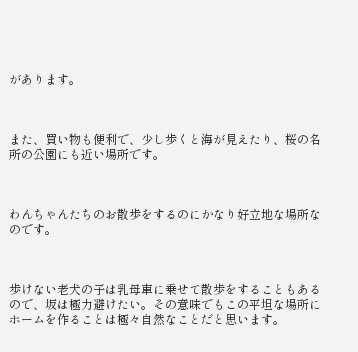があります。



また、買い物も便利で、少し歩くと海が見えたり、桜の名所の公園にも近い場所です。



わんちゃんたちのお散歩をするのにかなり好立地な場所なのです。



歩けない老犬の子は乳母車に乗せて散歩をすることもあるので、坂は極力避けたい。その意味でもこの平坦な場所にホームを作ることは極々自然なことだと思います。